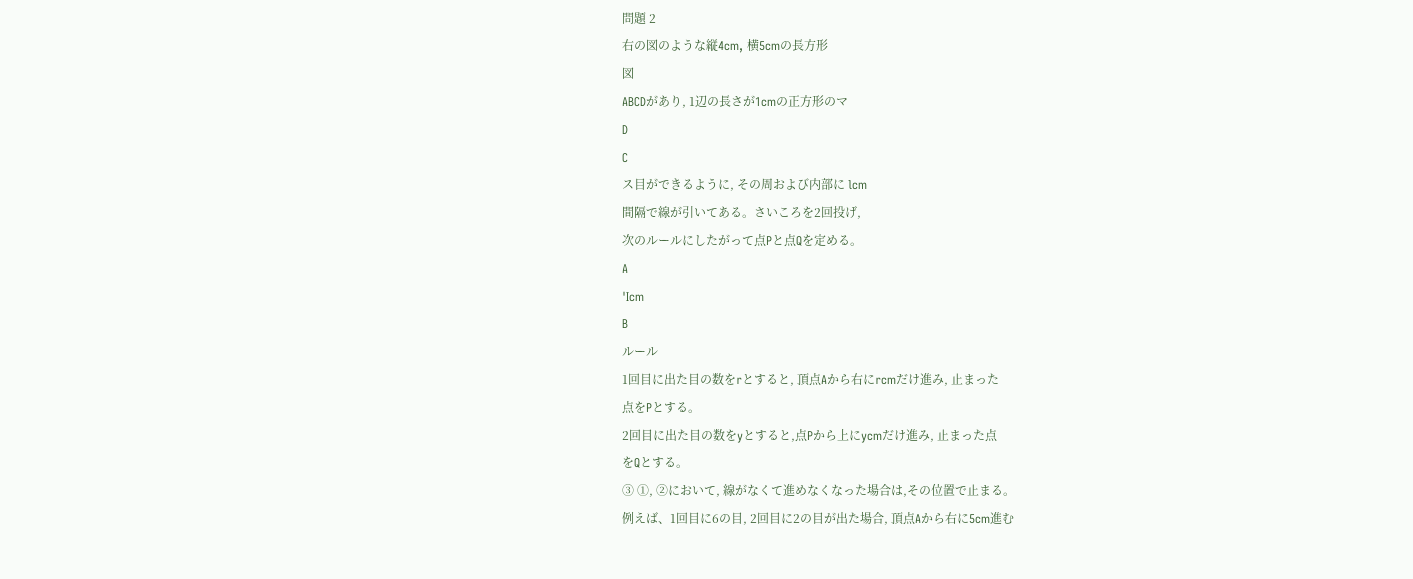問題 2
右の図のような縦4cm, 横5cmの長方形
図
ABCDがあり, 1辺の長さが1cmの正方形のマ
D
C
ス目ができるように, その周および内部に lcm
間隔で線が引いてある。さいころを2回投げ,
次のルールにしたがって点Pと点Qを定める。
A
'Icm
B
ルール
1回目に出た目の数をrとすると, 頂点Aから右にrcmだけ進み, 止まった
点をPとする。
2回目に出た目の数をyとすると,点Pから上にycmだけ進み, 止まった点
をQとする。
③ ①, ②において, 線がなくて進めなくなった場合は,その位置で止まる。
例えば、1回目に6の目, 2回目に2の目が出た場合, 頂点Aから右に5cm進む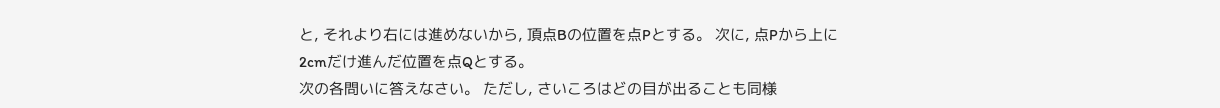と, それより右には進めないから, 頂点Bの位置を点Pとする。 次に, 点Pから上に
2cmだけ進んだ位置を点Qとする。
次の各問いに答えなさい。 ただし, さいころはどの目が出ることも同様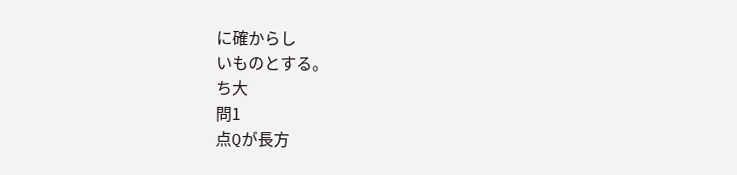に確からし
いものとする。
ち大
問1
点Qが長方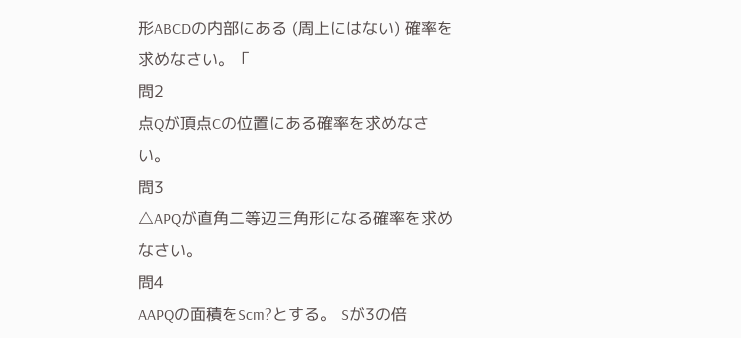形ABCDの内部にある (周上にはない) 確率を求めなさい。「
問2
点Qが頂点Cの位置にある確率を求めなさい。
問3
△APQが直角二等辺三角形になる確率を求めなさい。
問4
AAPQの面積をScm?とする。 Sが3の倍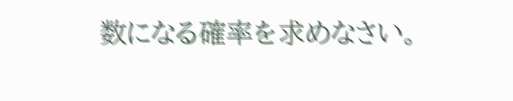数になる確率を求めなさい。